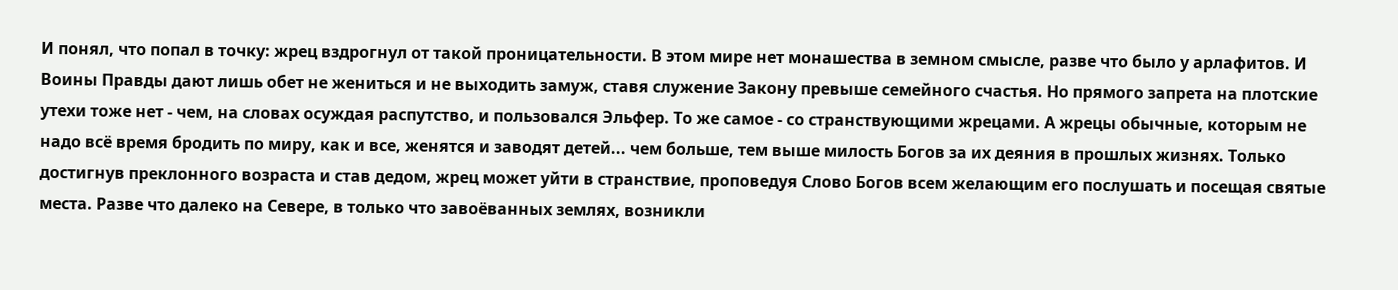И понял, что попал в точку: жрец вздрогнул от такой проницательности. В этом мире нет монашества в земном смысле, разве что было у арлафитов. И Воины Правды дают лишь обет не жениться и не выходить замуж, ставя служение Закону превыше семейного счастья. Но прямого запрета на плотские утехи тоже нет - чем, на словах осуждая распутство, и пользовался Эльфер. То же самое - со странствующими жрецами. А жрецы обычные, которым не надо всё время бродить по миру, как и все, женятся и заводят детей... чем больше, тем выше милость Богов за их деяния в прошлых жизнях. Только достигнув преклонного возраста и став дедом, жрец может уйти в странствие, проповедуя Слово Богов всем желающим его послушать и посещая святые места. Разве что далеко на Севере, в только что завоёванных землях, возникли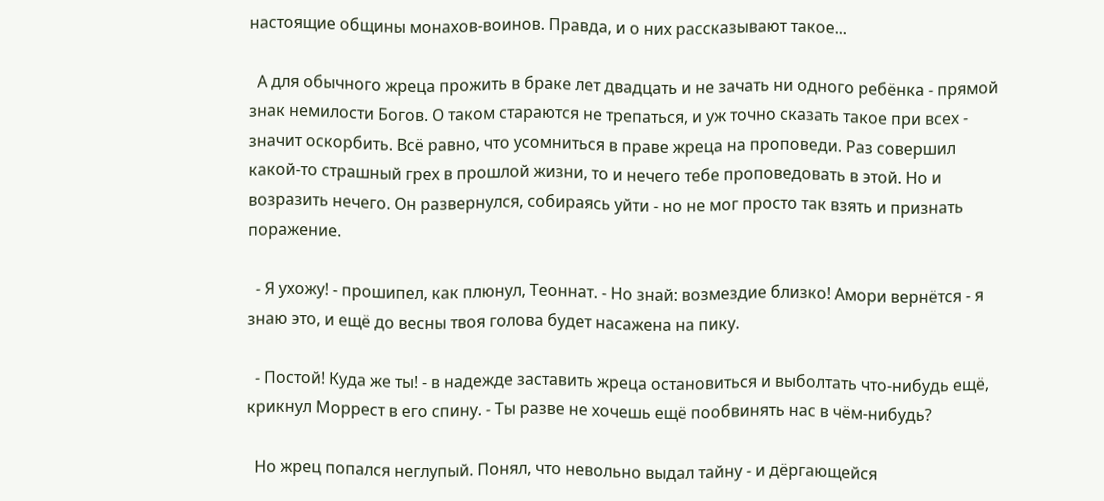настоящие общины монахов-воинов. Правда, и о них рассказывают такое...

  А для обычного жреца прожить в браке лет двадцать и не зачать ни одного ребёнка - прямой знак немилости Богов. О таком стараются не трепаться, и уж точно сказать такое при всех - значит оскорбить. Всё равно, что усомниться в праве жреца на проповеди. Раз совершил какой-то страшный грех в прошлой жизни, то и нечего тебе проповедовать в этой. Но и возразить нечего. Он развернулся, собираясь уйти - но не мог просто так взять и признать поражение.

  - Я ухожу! - прошипел, как плюнул, Теоннат. - Но знай: возмездие близко! Амори вернётся - я знаю это, и ещё до весны твоя голова будет насажена на пику.

  - Постой! Куда же ты! - в надежде заставить жреца остановиться и выболтать что-нибудь ещё, крикнул Моррест в его спину. - Ты разве не хочешь ещё пообвинять нас в чём-нибудь?

  Но жрец попался неглупый. Понял, что невольно выдал тайну - и дёргающейся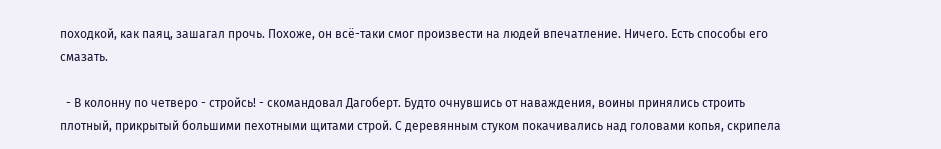походкой, как паяц, зашагал прочь. Похоже, он всё-таки смог произвести на людей впечатление. Ничего. Есть способы его смазать.

  - В колонну по четверо - стройсь! - скомандовал Дагоберт. Будто очнувшись от наваждения, воины принялись строить плотный, прикрытый большими пехотными щитами строй. С деревянным стуком покачивались над головами копья, скрипела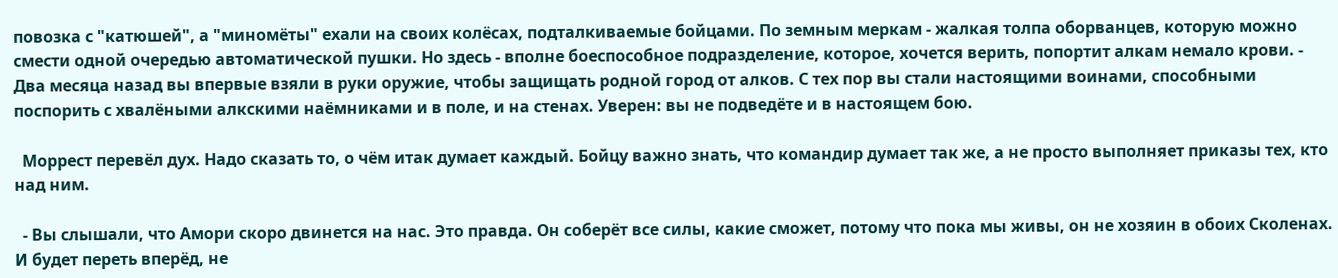повозка с "катюшей", а "миномёты" ехали на своих колёсах, подталкиваемые бойцами. По земным меркам - жалкая толпа оборванцев, которую можно смести одной очередью автоматической пушки. Но здесь - вполне боеспособное подразделение, которое, хочется верить, попортит алкам немало крови. - Два месяца назад вы впервые взяли в руки оружие, чтобы защищать родной город от алков. С тех пор вы стали настоящими воинами, способными поспорить с хвалёными алкскими наёмниками и в поле, и на стенах. Уверен: вы не подведёте и в настоящем бою.

  Моррест перевёл дух. Надо сказать то, о чём итак думает каждый. Бойцу важно знать, что командир думает так же, а не просто выполняет приказы тех, кто над ним.

  - Вы слышали, что Амори скоро двинется на нас. Это правда. Он соберёт все силы, какие сможет, потому что пока мы живы, он не хозяин в обоих Сколенах. И будет переть вперёд, не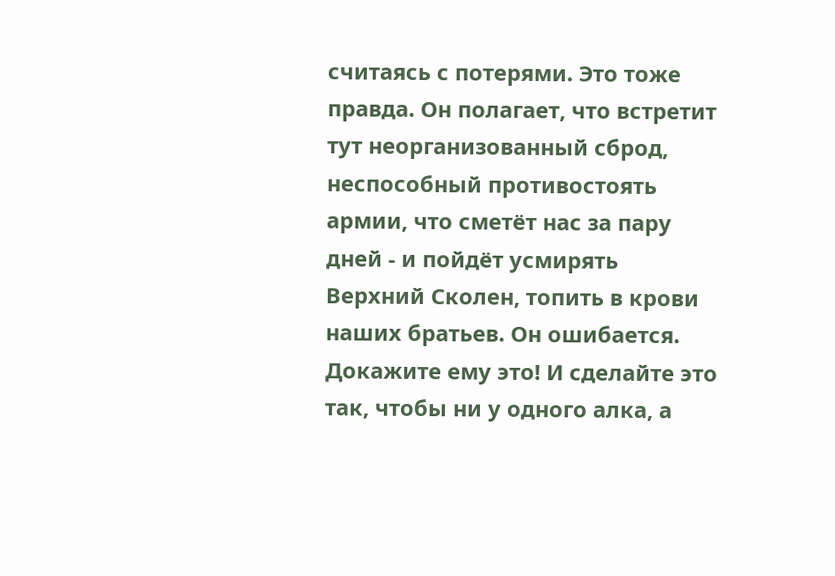считаясь с потерями. Это тоже правда. Он полагает, что встретит тут неорганизованный сброд, неспособный противостоять армии, что сметёт нас за пару дней - и пойдёт усмирять Верхний Сколен, топить в крови наших братьев. Он ошибается. Докажите ему это! И сделайте это так, чтобы ни у одного алка, а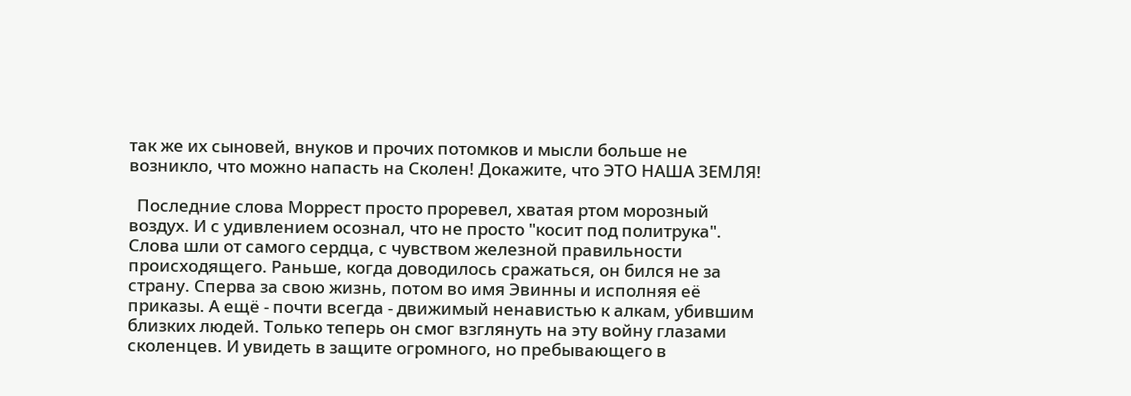так же их сыновей, внуков и прочих потомков и мысли больше не возникло, что можно напасть на Сколен! Докажите, что ЭТО НАША ЗЕМЛЯ!

  Последние слова Моррест просто проревел, хватая ртом морозный воздух. И с удивлением осознал, что не просто "косит под политрука". Слова шли от самого сердца, с чувством железной правильности происходящего. Раньше, когда доводилось сражаться, он бился не за страну. Сперва за свою жизнь, потом во имя Эвинны и исполняя её приказы. А ещё - почти всегда - движимый ненавистью к алкам, убившим близких людей. Только теперь он смог взглянуть на эту войну глазами сколенцев. И увидеть в защите огромного, но пребывающего в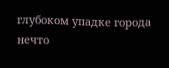глубоком упадке города нечто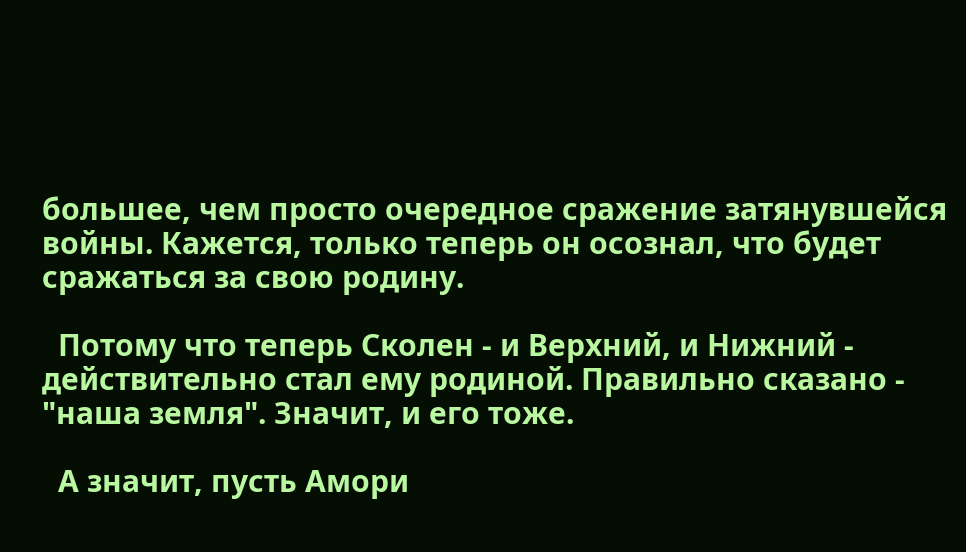большее, чем просто очередное сражение затянувшейся войны. Кажется, только теперь он осознал, что будет сражаться за свою родину.

  Потому что теперь Сколен - и Верхний, и Нижний - действительно стал ему родиной. Правильно сказано - "наша земля". Значит, и его тоже.

  А значит, пусть Амори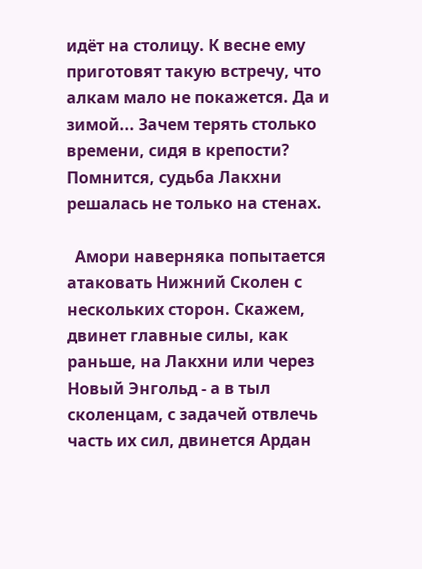идёт на столицу. К весне ему приготовят такую встречу, что алкам мало не покажется. Да и зимой... Зачем терять столько времени, сидя в крепости? Помнится, судьба Лакхни решалась не только на стенах.

  Амори наверняка попытается атаковать Нижний Сколен с нескольких сторон. Скажем, двинет главные силы, как раньше, на Лакхни или через Новый Энгольд - а в тыл сколенцам, с задачей отвлечь часть их сил, двинется Ардан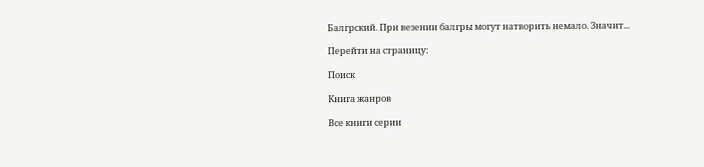Балгрский. При везении балгры могут натворить немало. Значит...

Перейти на страницу:

Поиск

Книга жанров

Все книги серии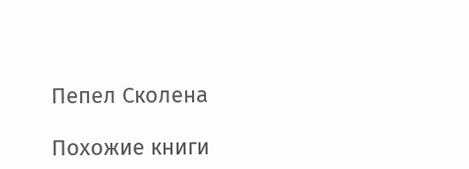Пепел Сколена

Похожие книги